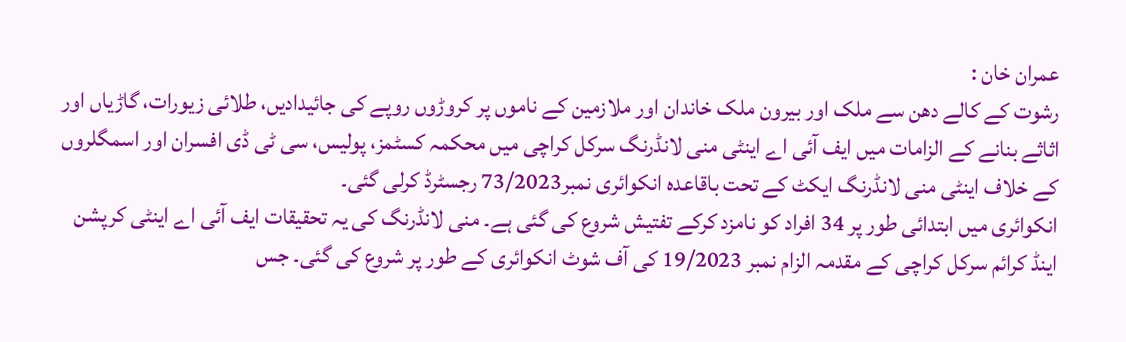عمران خان :
رشوت کے کالے دھن سے ملک اور بیرون ملک خاندان اور ملازمین کے ناموں پر کروڑوں روپے کی جائیدادیں، طلائی زیورات، گاڑیاں اور اثاثے بنانے کے الزامات میں ایف آئی اے اینٹی منی لانڈرنگ سرکل کراچی میں محکمہ کسٹمز، پولیس، سی ٹی ڈی افسران اور اسمگلروں کے خلاف اینٹی منی لانڈرنگ ایکٹ کے تحت باقاعدہ انکوائری نمبر73/2023 رجسٹرڈ کرلی گئی۔
انکوائری میں ابتدائی طور پر 34 افراد کو نامزد کرکے تفتیش شروع کی گئی ہے۔ منی لانڈرنگ کی یہ تحقیقات ایف آئی اے اینٹی کرپشن اینڈ کرائم سرکل کراچی کے مقدمہ الزام نمبر 19/2023 کی آف شوٹ انکوائری کے طور پر شروع کی گئی۔ جس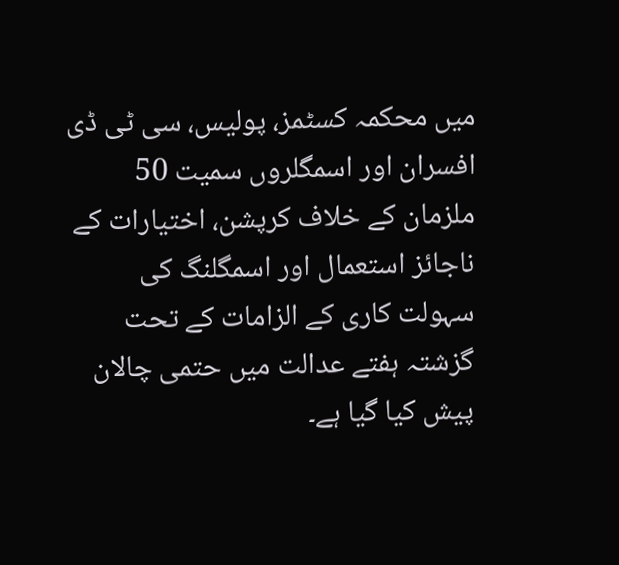میں محکمہ کسٹمز، پولیس، سی ٹی ڈی افسران اور اسمگلروں سمیت 50 ملزمان کے خلاف کرپشن، اختیارات کے ناجائز استعمال اور اسمگلنگ کی سہولت کاری کے الزامات کے تحت گزشتہ ہفتے عدالت میں حتمی چالان پیش کیا گیا ہے۔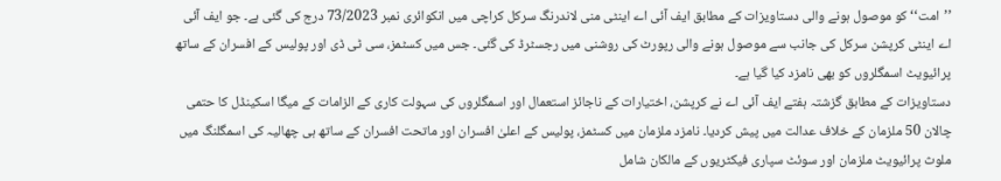’’امت‘‘ کو موصول ہونے والی دستاویزات کے مطابق ایف آئی اے اینٹی منی لاندرنگ سرکل کراچی میں انکوائری نمبر 73/2023 درج کی گئی ہے۔ جو ایف آئی اے اینٹی کرپشن سرکل کی جانب سے موصول ہونے والی رپورٹ کی روشنی میں رجسٹرڈ کی گئی۔ جس میں کسٹمز، سی ٹی ڈی اور پولیس کے افسران کے ساتھ پرائیویٹ اسمگلروں کو بھی نامزد کیا گیا ہے۔
دستاویزات کے مطابق گزشتہ ہفتے ایف آئی اے نے کرپشن، اختیارات کے ناجائز استعمال اور اسمگلروں کی سہولت کاری کے الزامات کے میگا اسکینڈل کا حتمی چالان 50 ملزمان کے خلاف عدالت میں پیش کردیا۔ نامزد ملزمان میں کسٹمز، پولیس کے اعلیٰ افسران اور ماتحت افسران کے ساتھ ہی چھالیہ کی اسمگلنگ میں ملوث پرائیویٹ ملزمان اور سوئٹ سپاری فیکٹریوں کے مالکان شامل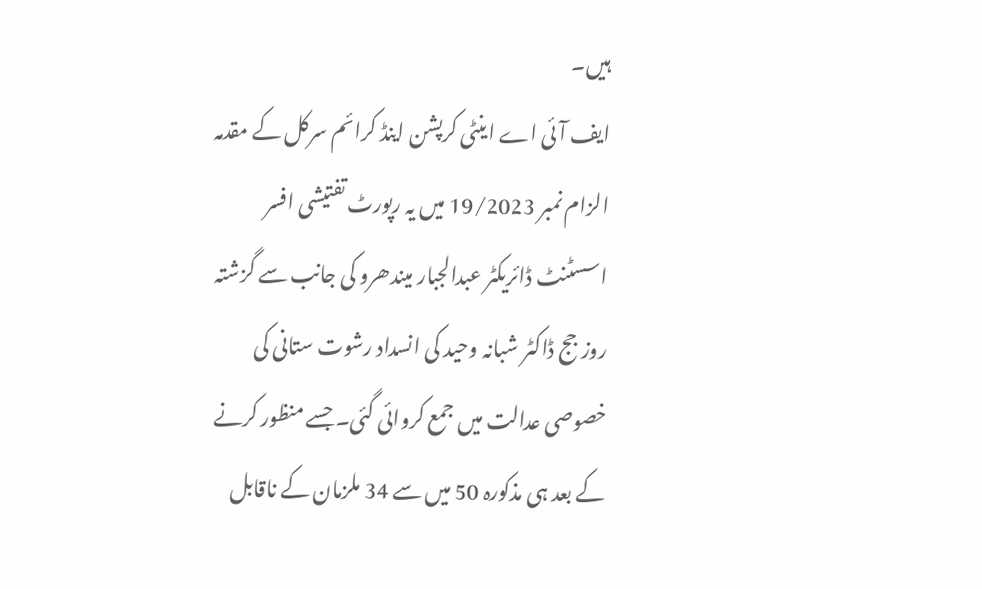ہیں۔
ایف آئی اے اینٹی کرپشن اینڈ کرائم سرکل کے مقدمہ الزام نمبر 19/2023 میں یہ رپورٹ تفتیشی افسر اسسٹنٹ ڈائریکٹر عبدالجبار میندھرو کی جانب سے گزشتہ روز جج ڈاکٹر شبانہ وحید کی انسداد رشوت ستانی کی خصوصی عدالت میں جمع کروائی گئی۔ جسے منظور کرنے کے بعد ہی مذکورہ 50 میں سے 34 ملزمان کے ناقابل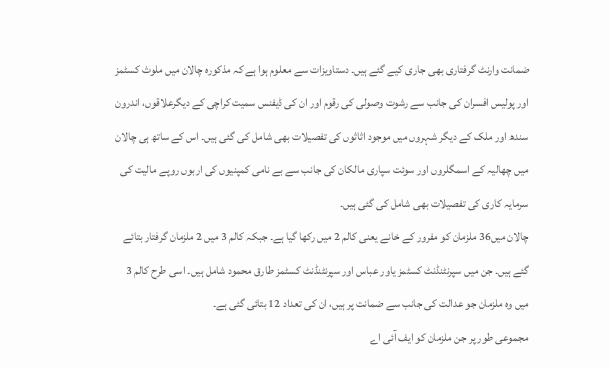ضمانت وارنٹ گرفتاری بھی جاری کیے گئے ہیں۔ دستاویزات سے معلوم ہوا ہے کہ مذکورہ چالان میں ملوث کسٹمز اور پولیس افسران کی جانب سے رشوت وصولی کی رقوم اور ان کی ڈیفنس سمیت کراچی کے دیگرعلاقوں، اندرون سندھ اور ملک کے دیگر شہروں میں موجود اثاثوں کی تفصیلات بھی شامل کی گئی ہیں۔ اس کے ساتھ ہی چالان میں چھالیہ کے اسمگلروں اور سوئت سپاری مالکان کی جانب سے بے نامی کمپنیوں کی اربوں روپے مالیت کی سرمایہ کاری کی تفصیلات بھی شامل کی گئی ہیں۔
چالان میں36 ملزمان کو مفرور کے خانے یعنی کالم 2 میں رکھا گیا ہے۔ جبکہ کالم 3 میں 2 ملزمان گرفتار بتائے گئے ہیں۔ جن میں سپرنٹنڈنٹ کسٹمز یاور عباس اور سپرنٹنڈنٹ کسٹمز طارق محمود شامل ہیں۔ اسی طرح کالم 3 میں وہ ملزمان جو عدالت کی جانب سے ضمانت پر ہیں، ان کی تعداد 12 بتائی گئی ہے۔
مجموعی طور پر جن ملزمان کو ایف آئی اے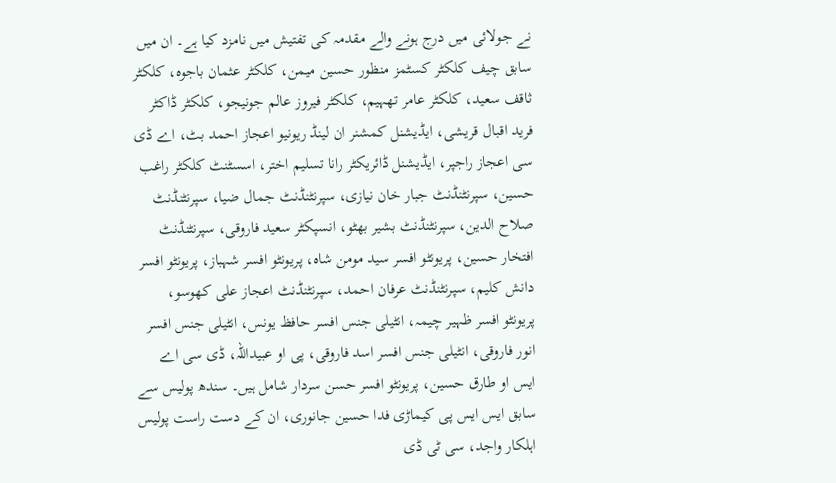نے جولائی میں درج ہونے والے مقدمہ کی تفتیش میں نامزد کیا ہے۔ ان میں سابق چیف کلکٹر کسٹمز منظور حسین میمن، کلکٹر عثمان باجوہ، کلکٹر ثاقف سعید، کلکٹر عامر تھہیم، کلکٹر فیروز عالم جونیجو، کلکٹر ڈاکٹر فرید اقبال قریشی، ایڈیشنل کمشنر ان لینڈ ریونیو اعجاز احمد بٹ، اے ڈی سی اعجاز راجپر، ایڈیشنل ڈائریکٹر رانا تسلیم اختر، اسسٹنٹ کلکٹر راغب حسین، سپرنٹنڈنٹ جبار خان نیازی، سپرنٹنڈنٹ جمال ضیا، سپرنٹنڈنٹ صلاح الدین، سپرنٹنڈنٹ بشیر بھٹو، انسپکٹر سعید فاروقی، سپرنٹنڈنٹ افتخار حسین، پریونٹو افسر سید مومن شاہ، پریونٹو افسر شہباز، پریونٹو افسر دانش کلیم، سپرنٹنڈنٹ عرفان احمد، سپرنٹنڈنٹ اعجاز علی کھوسو، پریونٹو افسر ظہیر چیمہ، انٹیلی جنس افسر حافظ یونس، انٹیلی جنس افسر انور فاروقی، انٹیلی جنس افسر اسد فاروقی، پی او عبیداللہ، ڈی سی اے ایس او طارق حسین، پریونٹو افسر حسن سردار شامل ہیں۔ سندھ پولیس سے سابق ایس ایس پی کیماڑی فدا حسین جانوری، ان کے دست راست پولیس اہلکار واجد، سی ٹی ڈی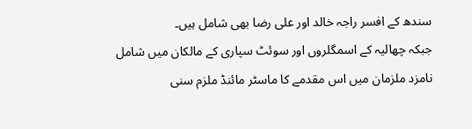سندھ کے افسر راجہ خالد اور علی رضا بھی شامل ہیں۔
جبکہ چھالیہ کے اسمگلروں اور سوئٹ سپاری کے مالکان میں شامل نامزد ملزمان میں اس مقدمے کا ماسٹر مائنڈ ملزم سنی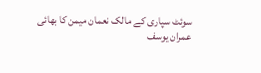سوئٹ سپاری کے مالک نعمان میمن کا بھائی عمران یوسف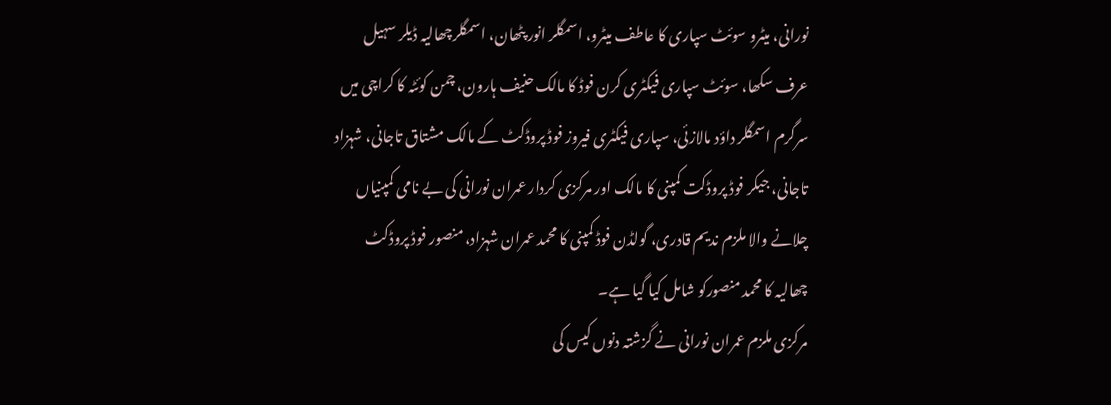نورانی، میٹرو سوئٹ سپاری کا عاطف میٹرو، اسمگلر انور پٹھان، اسمگلرچھالیہ ڈیلر سہیل عرف سکھا، سوئٹ سپاری فیکٹری کرن فوڈ کا مالک حنیف ہارون، چمن کوئٹہ کا کراچی میں سرگرم اسمگلر داؤد مالازئی، سپاری فیکٹری فیروز فوڈ پروڈکٹ کے مالک مشتاق تاجانی، شہزاد تاجانی، جیکر فوڈ پروڈکت کمپنی کا مالک اور مرکزی کردار عمران نورانی کی بے نامی کمپنیاں چلانے والا ملزم ندیم قادری، گولڈن فوڈ کمپنی کا محمد عمران شہزاد، منصور فوڈ پروڈکٹ چھالیہ کا محمد منصورکو شامل کیا گیا ہے۔
مرکزی ملزم عمران نورانی نے گزشتہ دنوں کیس کی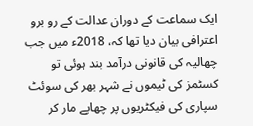ایک سماعت کے دوران عدالت کے رو برو اعترافی بیان دیا تھا کہ، 2018ء میں جب چھالیہ کی قانونی درآمد بند ہوئی تو کسٹمز کی ٹیموں نے شہر بھر کی سوئٹ سپاری کی فیکٹریوں پر چھاپے مار کر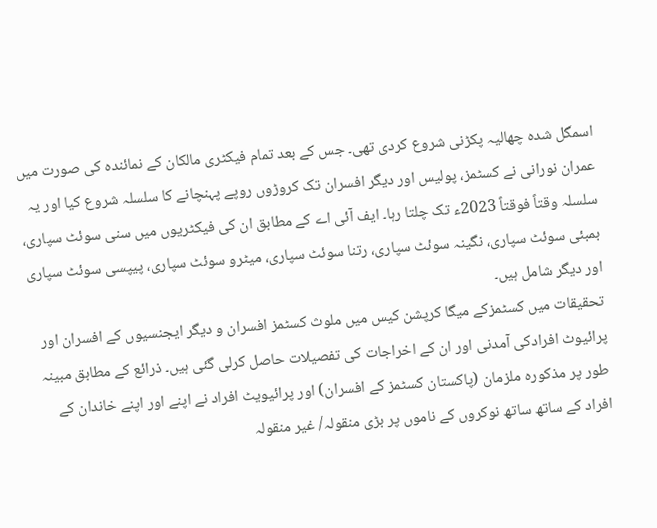اسمگل شدہ چھالیہ پکڑنی شروع کردی تھی۔ جس کے بعد تمام فیکٹری مالکان کے نمائندہ کی صورت میں عمران نورانی نے کسٹمز، پولیس اور دیگر افسران تک کروڑوں روپے پہنچانے کا سلسلہ شروع کیا اور یہ سلسلہ وقتاً فوقتاً 2023ء تک چلتا رہا۔ ایف آئی اے کے مطابق ان کی فیکٹریوں میں سنی سوئٹ سپاری، بمبئی سوئٹ سپاری، نگینہ سوئٹ سپاری، رتنا سوئٹ سپاری، میٹرو سوئٹ سپاری، پیپسی سوئٹ سپاری اور دیگر شامل ہیں۔
تحقیقات میں کسٹمزکے میگا کرپشن کیس میں ملوث کسٹمز افسران و دیگر ایجنسیوں کے افسران اور پرائیوٹ افرادکی آمدنی اور ان کے اخراجات کی تفصیلات حاصل کرلی گئی ہیں۔ ذرائع کے مطابق مبینہ طور پر مذکورہ ملزمان (پاکستان کسٹمز کے افسران) اور پرائیویٹ افراد نے اپنے اور اپنے خاندان کے افراد کے ساتھ ساتھ نوکروں کے ناموں پر بڑی منقولہ/ غیر منقولہ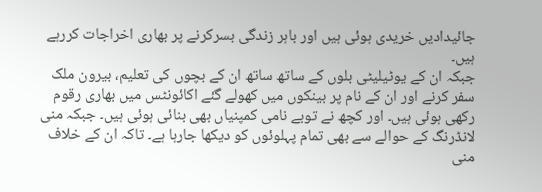جائیدادیں خریدی ہوئی ہیں اور باہر زندگی بسرکرنے پر بھاری اخراجات کررہے ہیں۔
جبکہ ان کے یوٹیلیٹی بلوں کے ساتھ ساتھ ان کے بچوں کی تعلیم، بیرون ملک سفر کرنے اور ان کے نام پر بینکوں میں کھولے گئے اکائونٹس میں بھاری رقوم رکھی ہوئی ہیں۔ اور کچھ نے توبے نامی کمپنیاں بھی بنائی ہوئی ہیں۔ جبکہ منی لانڈرنگ کے حوالے سے بھی تمام پہلوئوں کو دیکھا جارہا ہے۔ تاکہ ان کے خلاف منی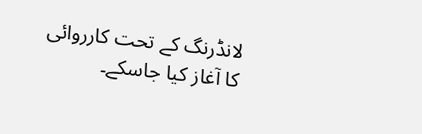لانڈرنگ کے تحت کارروائی کا آغاز کیا جاسکے۔